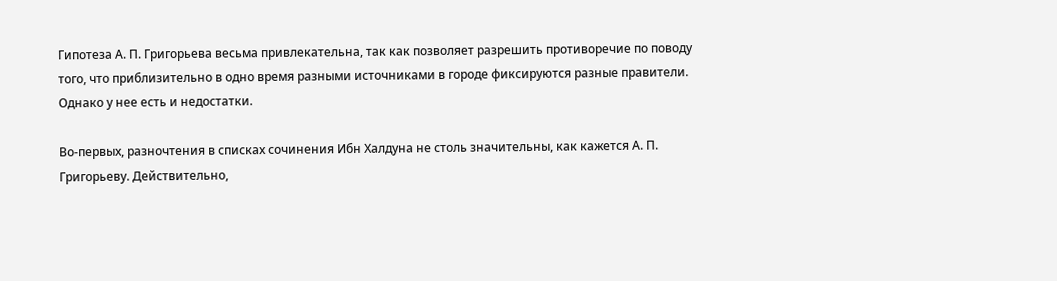Гипотеза А. П. Григорьева весьма привлекательна, так как позволяет разрешить противоречие по поводу того, что приблизительно в одно время разными источниками в городе фиксируются разные правители. Однако у нее есть и недостатки.

Во-первых, разночтения в списках сочинения Ибн Халдуна не столь значительны, как кажется А. П. Григорьеву. Действительно,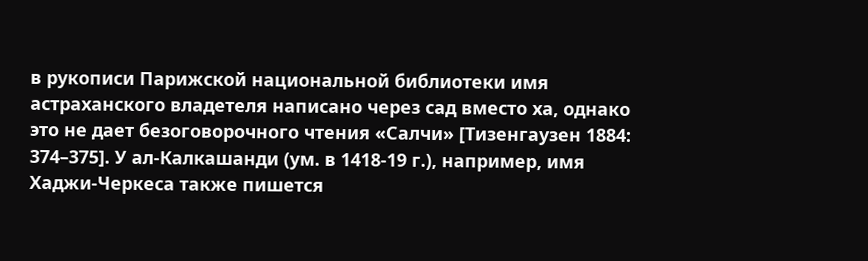в рукописи Парижской национальной библиотеки имя астраханского владетеля написано через сад вместо ха, однако это не дает безоговорочного чтения «Салчи» [Тизенгаузен 1884: 374–375]. У ал-Калкашанди (ум. в 1418-19 г.), например, имя Хаджи-Черкеса также пишется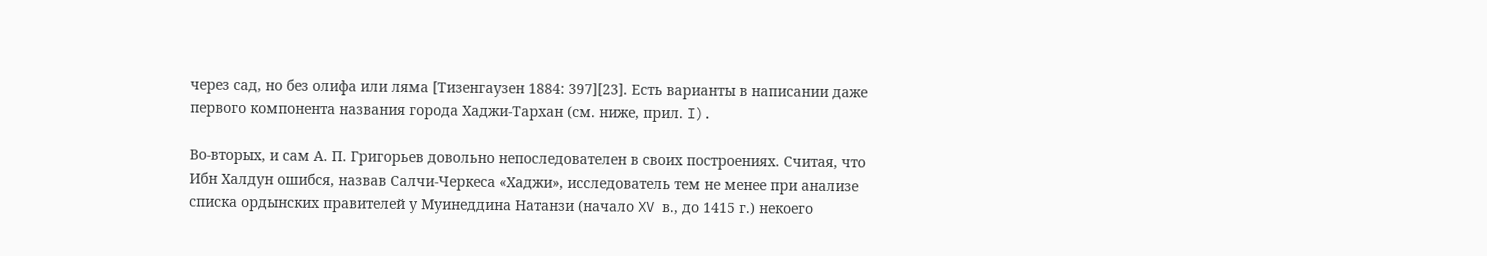через сад, но без олифа или ляма [Тизенгаузен 1884: 397][23]. Есть варианты в написании даже первого компонента названия города Хаджи-Тархан (см. ниже, прил. I).

Во-вторых, и сам А. П. Григорьев довольно непоследователен в своих построениях. Считая, что Ибн Халдун ошибся, назвав Салчи-Черкеса «Хаджи», исследователь тем не менее при анализе списка ордынских правителей у Муинеддина Натанзи (начало XV в., до 1415 г.) некоего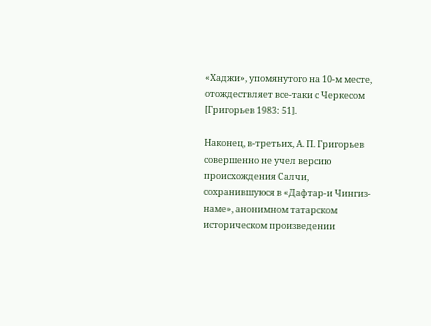«Хаджи», упомянутого на 10-м месте, отождествляет все-таки с Черкесом [Григорьев 1983: 51].

Наконец, в-третьих, А. П. Григорьев совершенно не учел версию происхождения Салчи, сохранившуюся в «Дафтар-и Чингиз-наме», анонимном татарском историческом произведении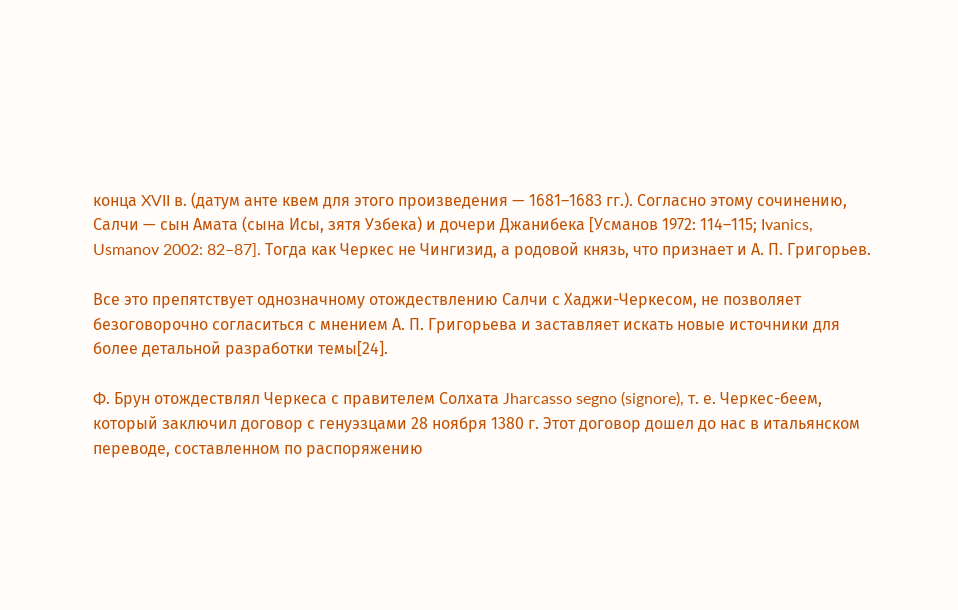конца XVII в. (датум анте квем для этого произведения — 1681–1683 гг.). Согласно этому сочинению, Салчи — сын Амата (сына Исы, зятя Узбека) и дочери Джанибека [Усманов 1972: 114–115; Ivanics, Usmanov 2002: 82–87]. Тогда как Черкес не Чингизид, а родовой князь, что признает и А. П. Григорьев.

Все это препятствует однозначному отождествлению Салчи с Хаджи-Черкесом, не позволяет безоговорочно согласиться с мнением А. П. Григорьева и заставляет искать новые источники для более детальной разработки темы[24].

Ф. Брун отождествлял Черкеса с правителем Солхата Jharcasso segno (signore), т. е. Черкес-беем, который заключил договор с генуэзцами 28 ноября 1380 г. Этот договор дошел до нас в итальянском переводе, составленном по распоряжению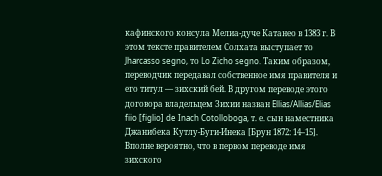кафинского консула Мелиа-дуче Катанео в 1383 г. В этом тексте правителем Солхата выступает то Jharcasso segno, то Lo Zicho segno. Таким образом, переводчик передавал собственное имя правителя и его титул — зихский бей. В другом переводе этого договора владельцем Зихии назван Ellias/Allias/Elias fiio [figlio] de Inach Cotolloboga, т. е. сын наместника Джанибека Кутлу-Буги-Инека [Брун 1872: 14–15]. Вполне вероятно, что в первом переводе имя зихского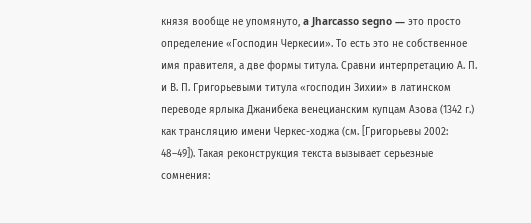князя вообще не упомянуто, a Jharcasso segno — это просто определение «Господин Черкесии». То есть это не собственное имя правителя, а две формы титула. Сравни интерпретацию А. П. и В. П. Григорьевыми титула «господин Зихии» в латинском переводе ярлыка Джанибека венецианским купцам Азова (1342 г.) как трансляцию имени Черкес-ходжа (см. [Григорьевы 2002: 48–49]). Такая реконструкция текста вызывает серьезные сомнения: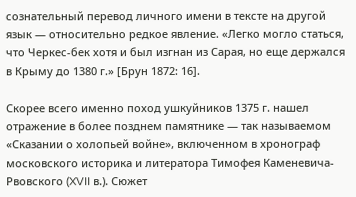сознательный перевод личного имени в тексте на другой язык — относительно редкое явление. «Легко могло статься, что Черкес-бек хотя и был изгнан из Сарая, но еще держался в Крыму до 1380 г.» [Брун 1872: 16].

Скорее всего именно поход ушкуйников 1375 г. нашел отражение в более позднем памятнике — так называемом «Сказании о холопьей войне», включенном в хронограф московского историка и литератора Тимофея Каменевича-Рвовского (XVII в.). Сюжет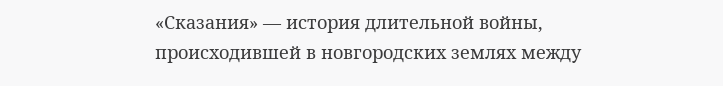«Сказания» — история длительной войны, происходившей в новгородских землях между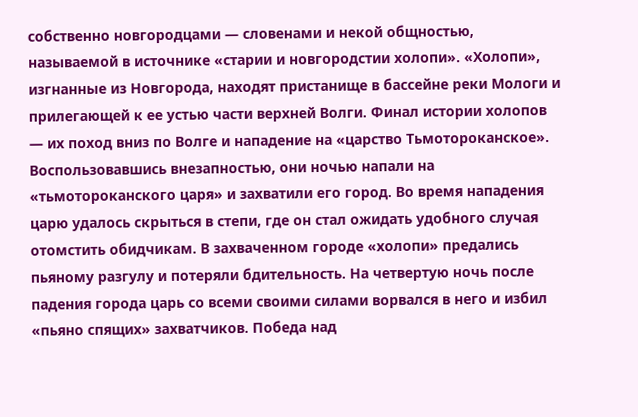собственно новгородцами — словенами и некой общностью, называемой в источнике «старии и новгородстии холопи». «Холопи», изгнанные из Новгорода, находят пристанище в бассейне реки Мологи и прилегающей к ее устью части верхней Волги. Финал истории холопов — их поход вниз по Волге и нападение на «царство Тьмотороканское». Воспользовавшись внезапностью, они ночью напали на «тьмотороканского царя» и захватили его город. Во время нападения царю удалось скрыться в степи, где он стал ожидать удобного случая отомстить обидчикам. В захваченном городе «холопи» предались пьяному разгулу и потеряли бдительность. На четвертую ночь после падения города царь со всеми своими силами ворвался в него и избил «пьяно спящих» захватчиков. Победа над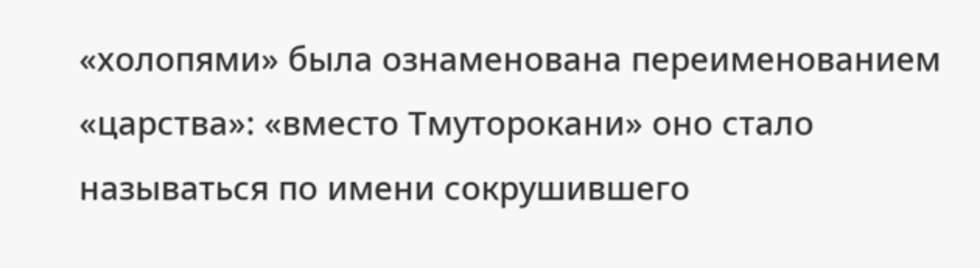«холопями» была ознаменована переименованием «царства»: «вместо Тмуторокани» оно стало называться по имени сокрушившего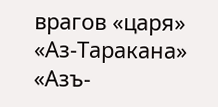врагов «царя» «Аз-Таракана» «Азъ-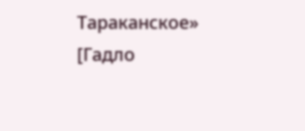Тараканское» [Гадло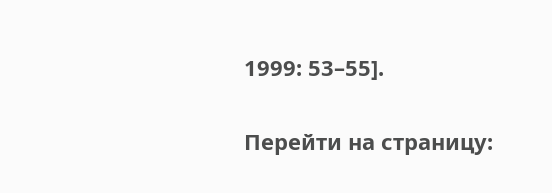1999: 53–55].

Перейти на страницу: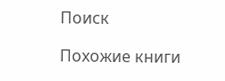Поиск

Похожие книги